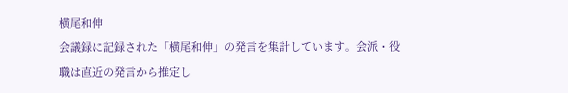横尾和伸
会議録に記録された「横尾和伸」の発言を集計しています。会派・役職は直近の発言から推定し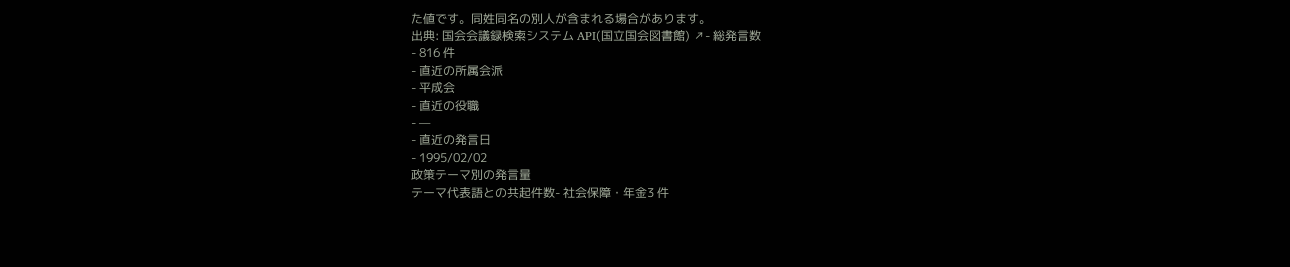た値です。同姓同名の別人が含まれる場合があります。
出典: 国会会議録検索システム API(国立国会図書館) ↗- 総発言数
- 816 件
- 直近の所属会派
- 平成会
- 直近の役職
- —
- 直近の発言日
- 1995/02/02
政策テーマ別の発言量
テーマ代表語との共起件数- 社会保障・年金3 件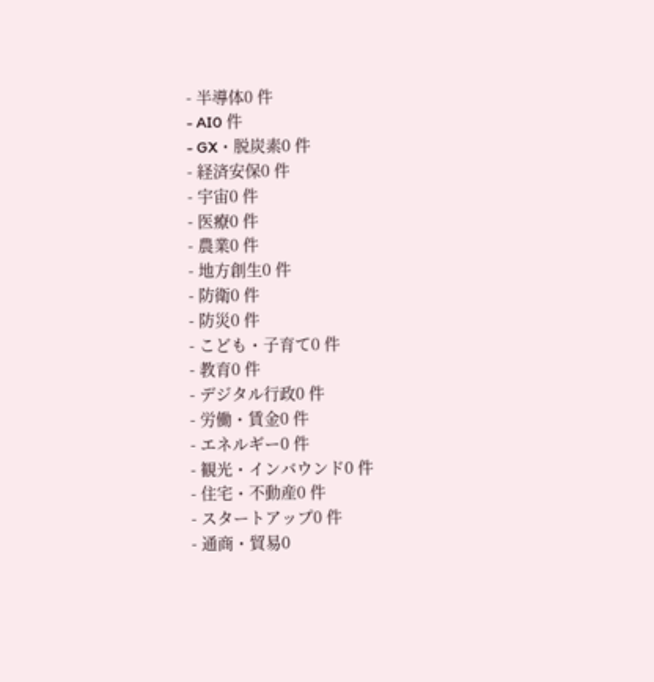- 半導体0 件
- AI0 件
- GX・脱炭素0 件
- 経済安保0 件
- 宇宙0 件
- 医療0 件
- 農業0 件
- 地方創生0 件
- 防衛0 件
- 防災0 件
- こども・子育て0 件
- 教育0 件
- デジタル行政0 件
- 労働・賃金0 件
- エネルギー0 件
- 観光・インバウンド0 件
- 住宅・不動産0 件
- スタートアップ0 件
- 通商・貿易0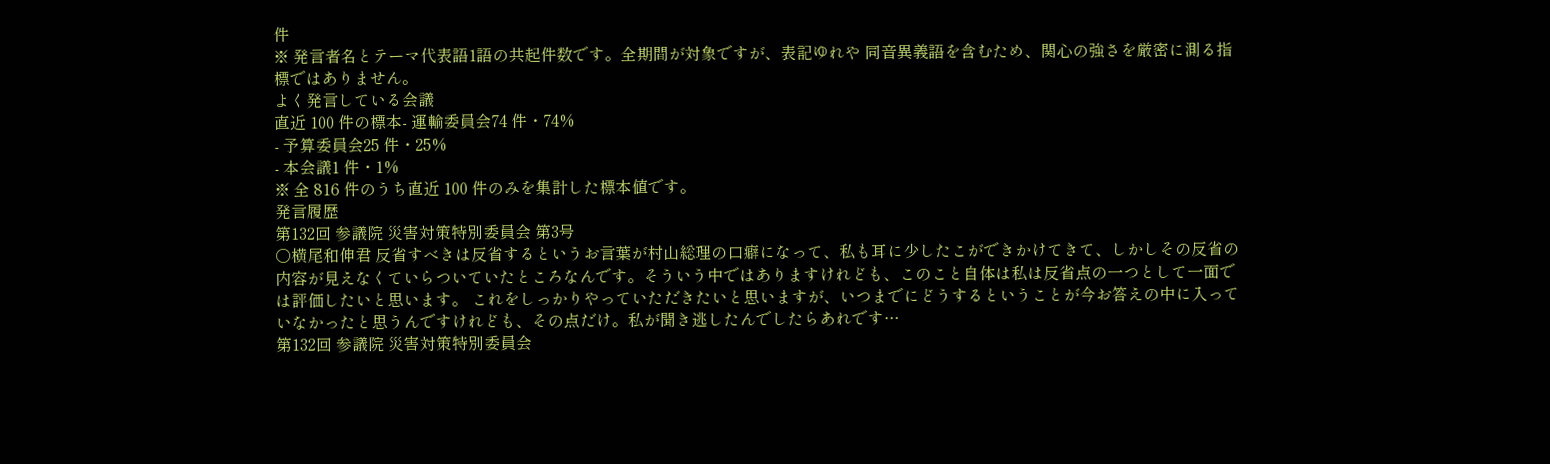件
※ 発言者名とテーマ代表語1語の共起件数です。全期間が対象ですが、表記ゆれや 同音異義語を含むため、関心の強さを厳密に測る指標ではありません。
よく発言している会議
直近 100 件の標本- 運輸委員会74 件・74%
- 予算委員会25 件・25%
- 本会議1 件・1%
※ 全 816 件のうち直近 100 件のみを集計した標本値です。
発言履歴
第132回 参議院 災害対策特別委員会 第3号
○横尾和伸君 反省すべきは反省するというお言葉が村山総理の口癖になって、私も耳に少したこができかけてきて、しかしその反省の内容が見えなくていらついていたところなんです。そういう中ではありますけれども、このこと自体は私は反省点の一つとして一面では評価したいと思います。 これをしっかりやっていただきたいと思いますが、いつまでにどうするということが今お答えの中に入っていなかったと思うんですけれども、その点だけ。私が聞き逃したんでしたらあれです…
第132回 参議院 災害対策特別委員会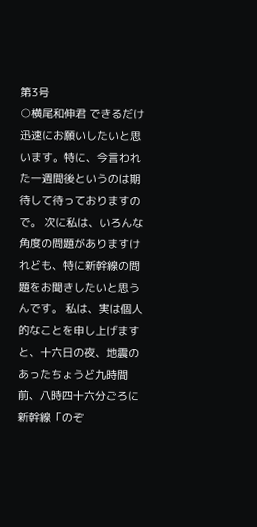第3号
○横尾和伸君 できるだけ迅速にお願いしたいと思います。特に、今言われた一週間後というのは期待して待っておりますので。 次に私は、いろんな角度の問題がありますけれども、特に新幹線の問題をお聞きしたいと思うんです。 私は、実は個人的なことを申し上げますと、十六日の夜、地震のあったちょうど九時間前、八時四十六分ごろに新幹線「のぞ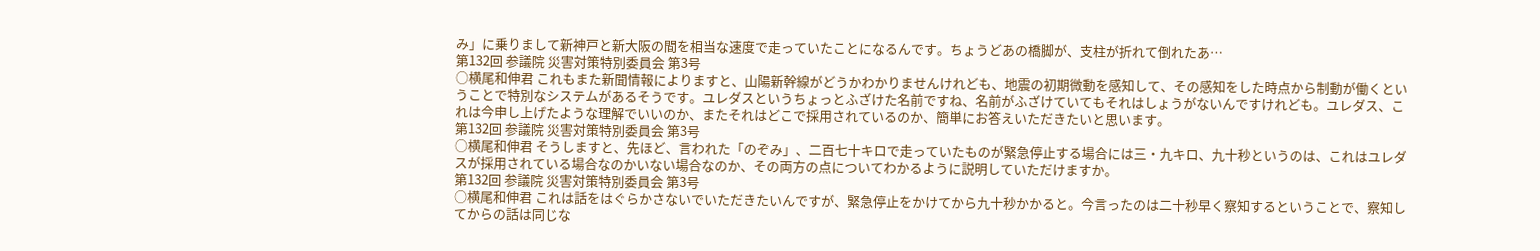み」に乗りまして新神戸と新大阪の間を相当な速度で走っていたことになるんです。ちょうどあの橋脚が、支柱が折れて倒れたあ…
第132回 参議院 災害対策特別委員会 第3号
○横尾和伸君 これもまた新聞情報によりますと、山陽新幹線がどうかわかりませんけれども、地震の初期微動を感知して、その感知をした時点から制動が働くということで特別なシステムがあるそうです。ユレダスというちょっとふざけた名前ですね、名前がふざけていてもそれはしょうがないんですけれども。ユレダス、これは今申し上げたような理解でいいのか、またそれはどこで採用されているのか、簡単にお答えいただきたいと思います。
第132回 参議院 災害対策特別委員会 第3号
○横尾和伸君 そうしますと、先ほど、言われた「のぞみ」、二百七十キロで走っていたものが緊急停止する場合には三・九キロ、九十秒というのは、これはユレダスが採用されている場合なのかいない場合なのか、その両方の点についてわかるように説明していただけますか。
第132回 参議院 災害対策特別委員会 第3号
○横尾和伸君 これは話をはぐらかさないでいただきたいんですが、緊急停止をかけてから九十秒かかると。今言ったのは二十秒早く察知するということで、察知してからの話は同じな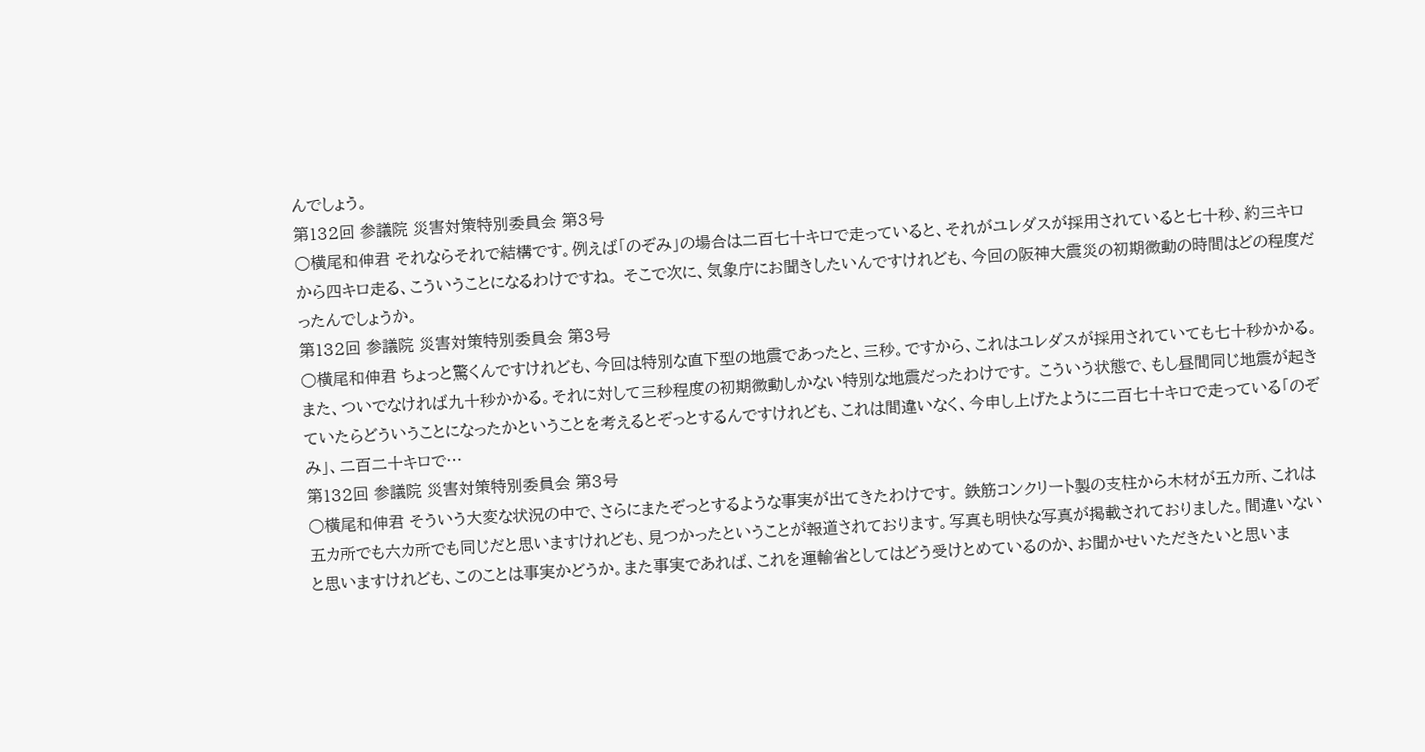んでしょう。
第132回 参議院 災害対策特別委員会 第3号
○横尾和伸君 それならそれで結構です。例えば「のぞみ」の場合は二百七十キロで走っていると、それがユレダスが採用されていると七十秒、約三キロから四キロ走る、こういうことになるわけですね。 そこで次に、気象庁にお聞きしたいんですけれども、今回の阪神大震災の初期微動の時間はどの程度だったんでしょうか。
第132回 参議院 災害対策特別委員会 第3号
○横尾和伸君 ちょっと驚くんですけれども、今回は特別な直下型の地震であったと、三秒。ですから、これはユレダスが採用されていても七十秒かかる。また、ついでなければ九十秒かかる。それに対して三秒程度の初期微動しかない特別な地震だったわけです。 こういう状態で、もし昼間同じ地震が起きていたらどういうことになったかということを考えるとぞっとするんですけれども、これは間違いなく、今申し上げたように二百七十キロで走っている「のぞみ」、二百二十キロで…
第132回 参議院 災害対策特別委員会 第3号
○横尾和伸君 そういう大変な状況の中で、さらにまたぞっとするような事実が出てきたわけです。 鉄筋コンクリート製の支柱から木材が五カ所、これは五カ所でも六カ所でも同じだと思いますけれども、見つかったということが報道されております。写真も明快な写真が掲載されておりました。間違いないと思いますけれども、このことは事実かどうか。また事実であれば、これを運輸省としてはどう受けとめているのか、お聞かせいただきたいと思いま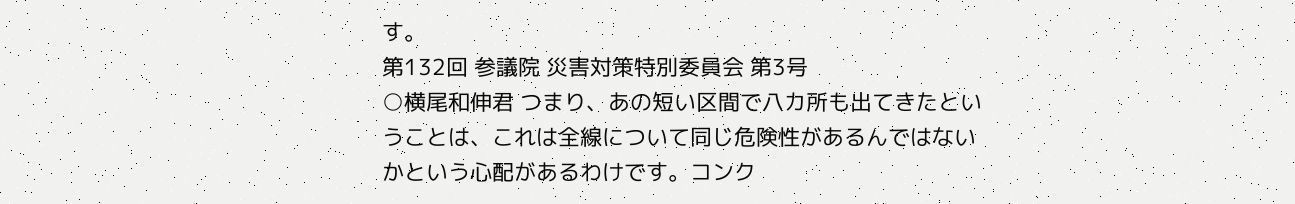す。
第132回 参議院 災害対策特別委員会 第3号
○横尾和伸君 つまり、あの短い区間で八カ所も出てきたということは、これは全線について同じ危険性があるんではないかという心配があるわけです。コンク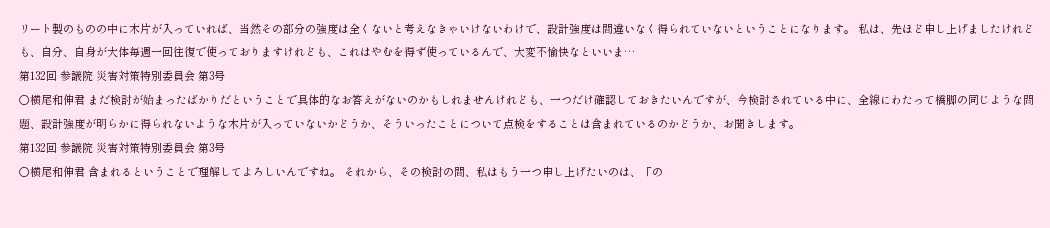リート製のものの中に木片が入っていれば、当然その部分の強度は全くないと考えなきゃいけないわけで、設計強度は間違いなく得られていないということになります。 私は、先ほど申し上げましたけれども、自分、自身が大体毎週一回往復で使っておりますけれども、これはやむを得ず使っているんで、大変不愉快なといいま…
第132回 参議院 災害対策特別委員会 第3号
○横尾和伸君 まだ検討が始まったばかりだということで具体的なお答えがないのかもしれませんけれども、一つだけ確認しておきたいんですが、今検討されている中に、全線にわたって橋脚の同じような問題、設計強度が明らかに得られないような木片が入っていないかどうか、そういったことについて点検をすることは含まれているのかどうか、お聞きします。
第132回 参議院 災害対策特別委員会 第3号
○横尾和伸君 含まれるということで理解してよろしいんですね。 それから、その検討の間、私はもう一つ申し上げたいのは、「の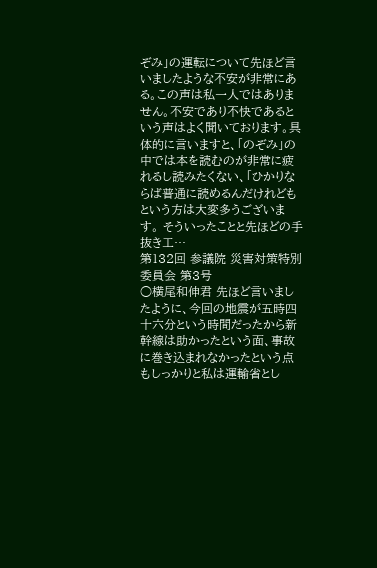ぞみ」の運転について先ほど言いましたような不安が非常にある。この声は私一人ではありません。不安であり不快であるという声はよく聞いております。具体的に言いますと、「のぞみ」の中では本を読むのが非常に疲れるし読みたくない、「ひかりならば普通に読めるんだけれどもという方は大変多うございます。 そういったことと先ほどの手抜き工…
第132回 参議院 災害対策特別委員会 第3号
○横尾和伸君 先ほど言いましたように、今回の地震が五時四十六分という時間だったから新幹線は助かったという面、事故に巻き込まれなかったという点もしっかりと私は運輸省とし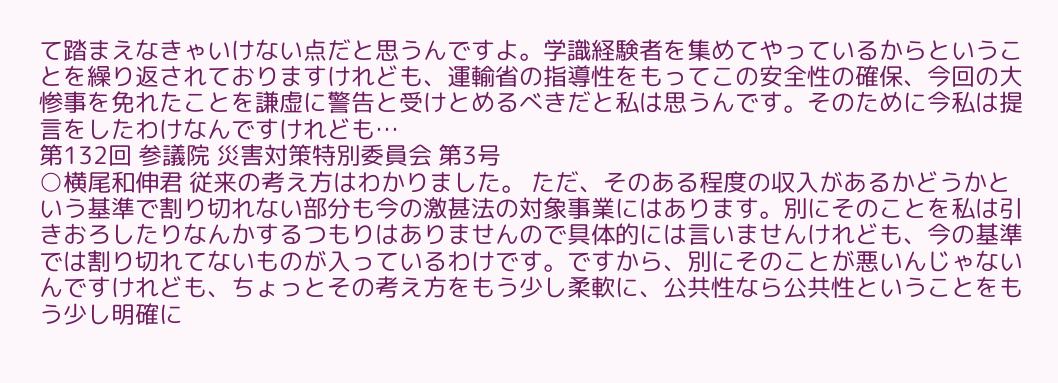て踏まえなきゃいけない点だと思うんですよ。学識経験者を集めてやっているからということを繰り返されておりますけれども、運輸省の指導性をもってこの安全性の確保、今回の大惨事を免れたことを謙虚に警告と受けとめるべきだと私は思うんです。そのために今私は提言をしたわけなんですけれども…
第132回 参議院 災害対策特別委員会 第3号
○横尾和伸君 従来の考え方はわかりました。 ただ、そのある程度の収入があるかどうかという基準で割り切れない部分も今の激甚法の対象事業にはあります。別にそのことを私は引きおろしたりなんかするつもりはありませんので具体的には言いませんけれども、今の基準では割り切れてないものが入っているわけです。ですから、別にそのことが悪いんじゃないんですけれども、ちょっとその考え方をもう少し柔軟に、公共性なら公共性ということをもう少し明確に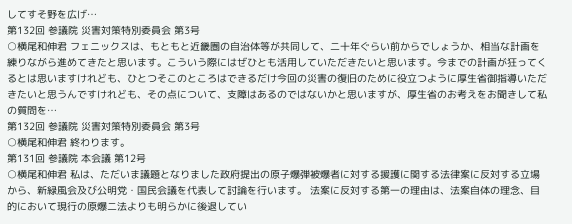してすそ野を広げ…
第132回 参議院 災害対策特別委員会 第3号
○横尾和伸君 フェニックスは、もともと近畿圏の自治体等が共同して、二十年ぐらい前からでしょうか、相当な計画を練りながら進めてきたと思います。こういう際にはぜひとも活用していただきたいと思います。今までの計画が狂ってくるとは思いますけれども、ひとつそこのところはできるだけ今回の災害の復旧のために役立つように厚生省御指導いただきたいと思うんですけれども、その点について、支障はあるのではないかと思いますが、厚生省のお考えをお聞きして私の質問を…
第132回 参議院 災害対策特別委員会 第3号
○横尾和伸君 終わります。
第131回 参議院 本会議 第12号
○横尾和伸君 私は、ただいま議題となりました政府提出の原子爆弾被爆者に対する援護に関する法律案に反対する立場から、新緑風会及び公明党・国民会議を代表して討論を行います。 法案に反対する第一の理由は、法案自体の理念、目的において現行の原爆二法よりも明らかに後退してい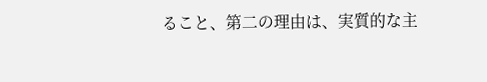ること、第二の理由は、実質的な主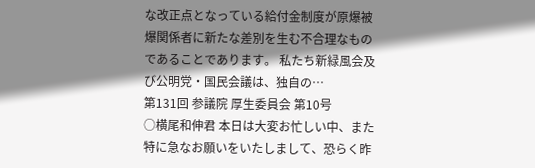な改正点となっている給付金制度が原爆被爆関係者に新たな差別を生む不合理なものであることであります。 私たち新緑風会及び公明党・国民会議は、独自の…
第131回 参議院 厚生委員会 第10号
○横尾和伸君 本日は大変お忙しい中、また特に急なお願いをいたしまして、恐らく昨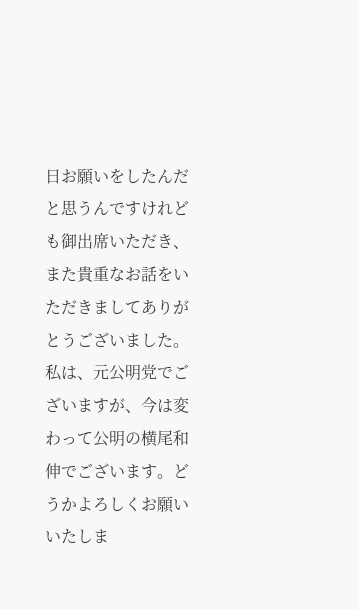日お願いをしたんだと思うんですけれども御出席いただき、また貴重なお話をいただきましてありがとうございました。 私は、元公明党でございますが、今は変わって公明の横尾和伸でございます。どうかよろしくお願いいたしま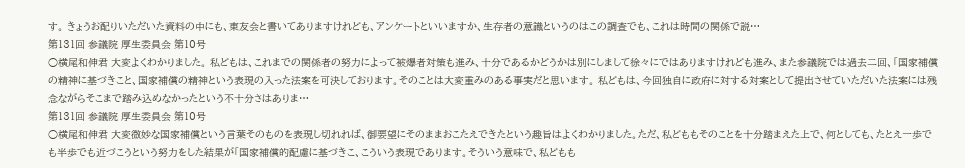す。 きょうお配りいただいた資料の中にも、東友会と書いてありますけれども、アンケートといいますか、生存者の意識というのはこの調査でも、これは時間の関係で説…
第131回 参議院 厚生委員会 第10号
○横尾和伸君 大変よくわかりました。 私どもは、これまでの関係者の努力によって被爆者対策も進み、十分であるかどうかは別にしまして徐々にではありますけれども進み、また参議院では過去二回、「国家補償の精神に基づきこと、国家補償の精神という表現の入った法案を可決しております。そのことは大変重みのある事実だと思います。 私どもは、今回独自に政府に対する対案として提出させていただいた法案には残念ながらそこまで踏み込めなかったという不十分さはありま…
第131回 参議院 厚生委員会 第10号
○横尾和伸君 大変微妙な国家補償という言葉そのものを表現し切れれば、御要望にそのままおこたえできたという趣旨はよくわかりました。ただ、私どももそのことを十分踏まえた上で、何としても、たとえ一歩でも半歩でも近づこうという努力をした結果が「国家補償的配慮に基づきこ、こういう表現であります。そういう意味で、私どもも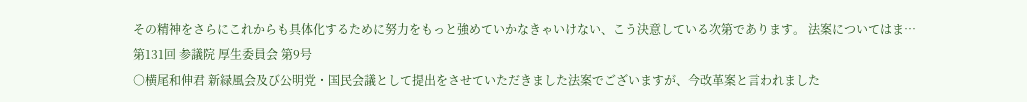その精神をさらにこれからも具体化するために努力をもっと強めていかなきゃいけない、こう決意している次第であります。 法案についてはま…
第131回 参議院 厚生委員会 第9号
○横尾和伸君 新緑風会及び公明党・国民会議として提出をさせていただきました法案でございますが、今改革案と言われました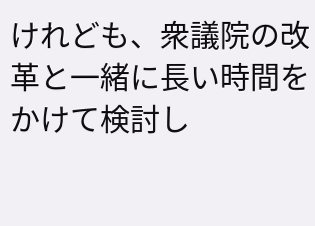けれども、衆議院の改革と一緒に長い時間をかけて検討し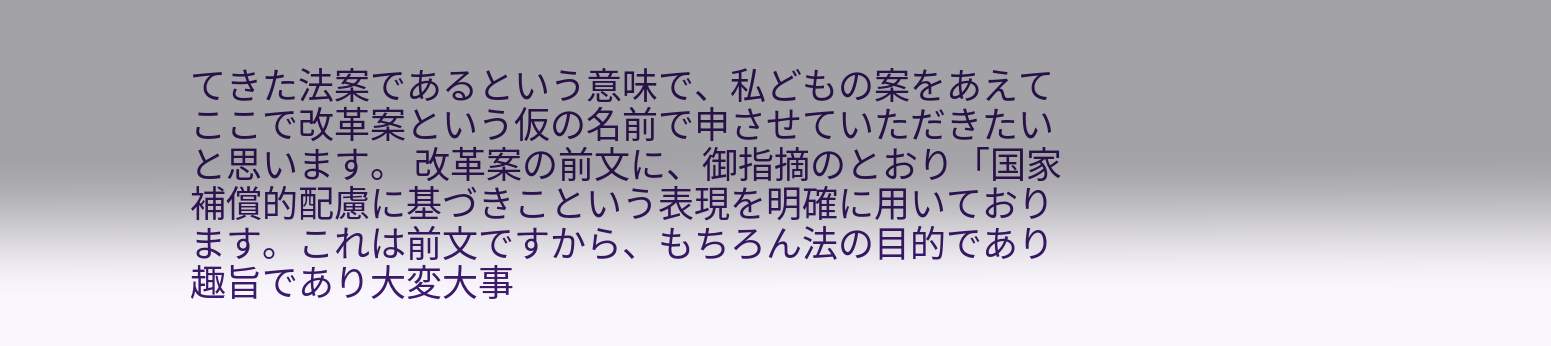てきた法案であるという意味で、私どもの案をあえてここで改革案という仮の名前で申させていただきたいと思います。 改革案の前文に、御指摘のとおり「国家補償的配慮に基づきこという表現を明確に用いております。これは前文ですから、もちろん法の目的であり趣旨であり大変大事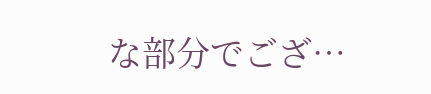な部分でござ…